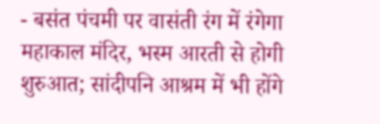- बसंत पंचमी पर वासंती रंग में रंगेगा महाकाल मंदिर, भस्म आरती से होगी शुरुआत; सांदीपनि आश्रम में भी होंगे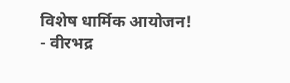विशेष धार्मिक आयोजन!
- वीरभद्र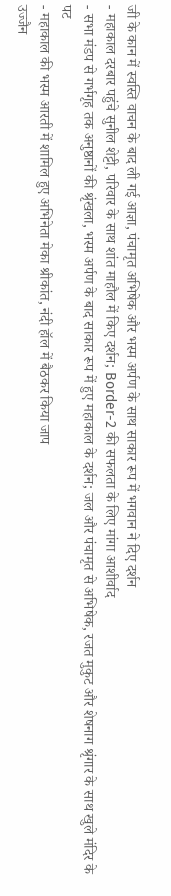जी के कान में स्वस्ति वाचन के बाद ली गई आज्ञा, पंचामृत अभिषेक और भस्म अर्पण के साथ साकार रूप में भगवान ने दिए दर्शन
- महाकाल दरबार पहुंचे सुनील शेट्टी, परिवार के साथ शांत माहौल में किए दर्शन; Border-2 की सफलता के लिए मांगा आशीर्वाद
- सभा मंडप से गर्भगृह तक अनुष्ठानों की श्रृंखला, भस्म अर्पण के बाद साकार रूप में हुए महाकाल के दर्शन; जल और पंचामृत से अभिषेक, रजत मुकुट और शेषनाग श्रृंगार के साथ खुले मंदिर के पट
- महाकाल की भस्म आरती में शामिल हुए अभिनेता मेका श्रीकांत, नंदी हॉल में बैठकर किया जाप
उज्जैन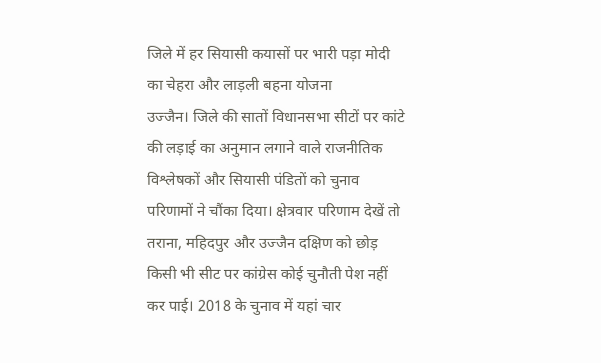जिले में हर सियासी कयासों पर भारी पड़ा मोदी का चेहरा और लाड़ली बहना योजना
उज्जैन। जिले की सातों विधानसभा सीटों पर कांटे की लड़ाई का अनुमान लगाने वाले राजनीतिक विश्लेषकों और सियासी पंडितों को चुनाव परिणामों ने चौंका दिया। क्षेत्रवार परिणाम देखें तो तराना, महिदपुर और उज्जैन दक्षिण को छोड़ किसी भी सीट पर कांग्रेस कोई चुनौती पेश नहीं कर पाई। 2018 के चुनाव में यहां चार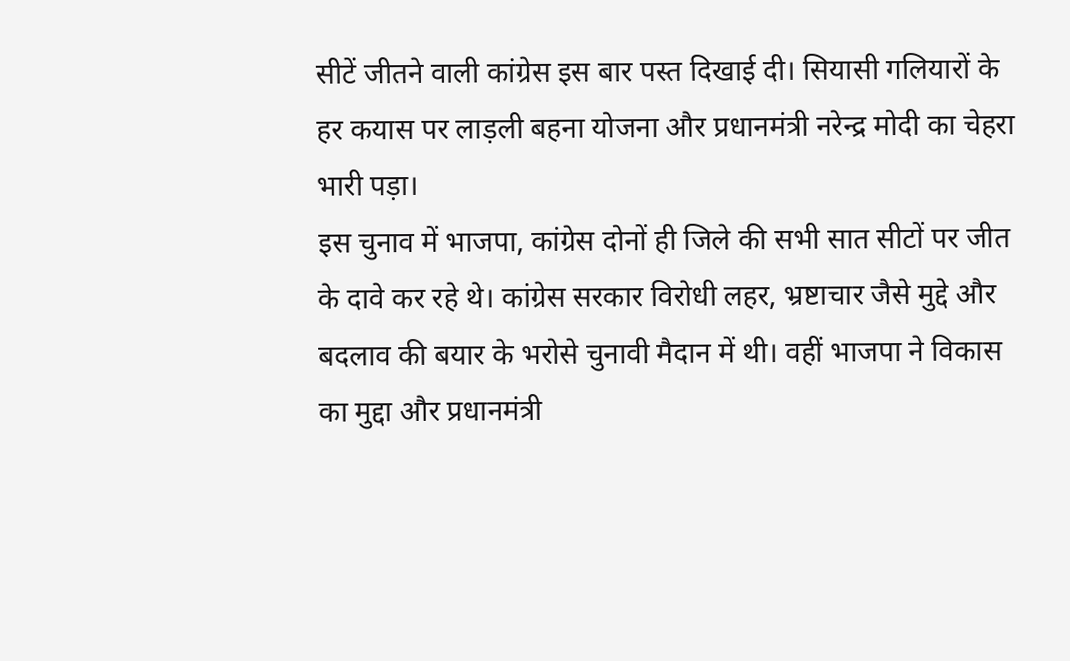सीटें जीतने वाली कांग्रेस इस बार पस्त दिखाई दी। सियासी गलियारों के हर कयास पर लाड़ली बहना योजना और प्रधानमंत्री नरेन्द्र मोदी का चेहरा भारी पड़ा।
इस चुनाव में भाजपा, कांग्रेस दोनों ही जिले की सभी सात सीटों पर जीत के दावे कर रहे थे। कांग्रेस सरकार विरोधी लहर, भ्रष्टाचार जैसे मुद्दे और बदलाव की बयार के भरोसे चुनावी मैदान में थी। वहीं भाजपा ने विकास का मुद्दा और प्रधानमंत्री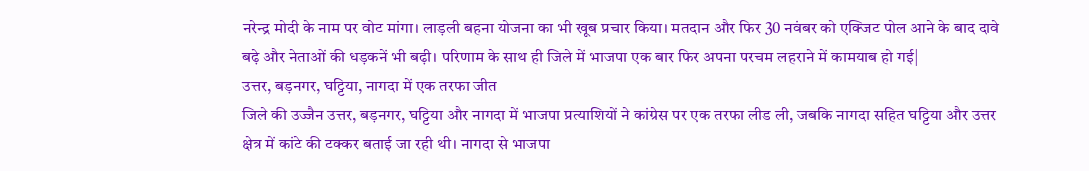नरेन्द्र मोदी के नाम पर वोट मांगा। लाड़ली बहना योजना का भी खूब प्रचार किया। मतदान और फिर 30 नवंबर को एक्जिट पोल आने के बाद दावे बढ़े और नेताओं की धड़कनें भी बढ़ी। परिणाम के साथ ही जिले में भाजपा एक बार फिर अपना परचम लहराने में कामयाब हो गई|
उत्तर, बड़नगर, घट्टिया, नागदा में एक तरफा जीत
जिले की उज्जैन उत्तर, बड़नगर, घट्टिया और नागदा में भाजपा प्रत्याशियों ने कांग्रेस पर एक तरफा लीड ली, जबकि नागदा सहित घट्टिया और उत्तर क्षेत्र में कांटे की टक्कर बताई जा रही थी। नागदा से भाजपा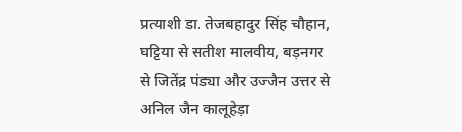प्रत्याशी डा. तेजबहादुर सिंह चौहान, घट्टिया से सतीश मालवीय, बड़नगर से जितेंद्र पंड्या और उज्जैन उत्तर से अनिल जैन कालूहेड़ा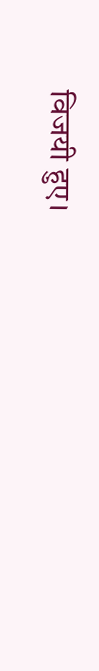विजयी हुए।